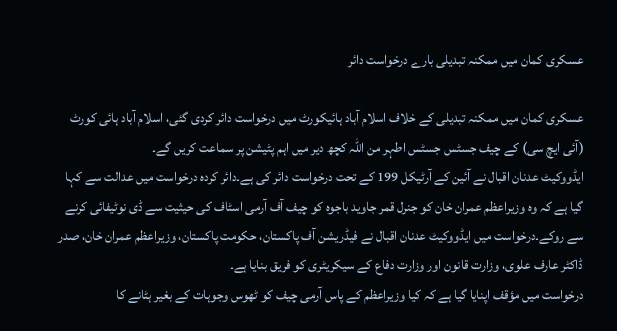عسکری کمان میں ممکنہ تبدیلی بارے درخواست دائر

عسکری کمان میں ممکنہ تبدیلی کے خلاف اسلام آباد ہائیکورٹ میں درخواست دائر کردی گئی، اسلام آباد ہائی کورٹ (آئی ایچ سی) کے چیف جسٹس جسٹس اطہر من اللہ کچھ دیر میں اہم پٹیشن پر سماعت کریں گے۔
ایڈووکیٹ عدنان اقبال نے آئین کے آرٹیکل 199 کے تحت درخواست دائر کی ہے۔دائر کردہ درخواست میں عدالت سے کہا گیا ہے کہ وہ وزیراعظم عمران خان کو جنرل قمر جاوید باجوہ کو چیف آف آرمی اسٹاف کی حیثیت سے ڈی نوٹیفائی کرنے سے روکے۔درخواست میں ایڈووکیٹ عدنان اقبال نے فیڈریشن آف پاکستان، حکومت پاکستان، وزیراعظم عمران خان، صدر ڈاکٹر عارف علوی، وزارت قانون اور وزارت دفاع کے سیکریٹری کو فریق بنایا ہے۔
درخواست میں مؤقف اپنایا گیا ہے کہ کیا وزیراعظم کے پاس آرمی چیف کو ٹھوس وجوہات کے بغیر ہٹانے کا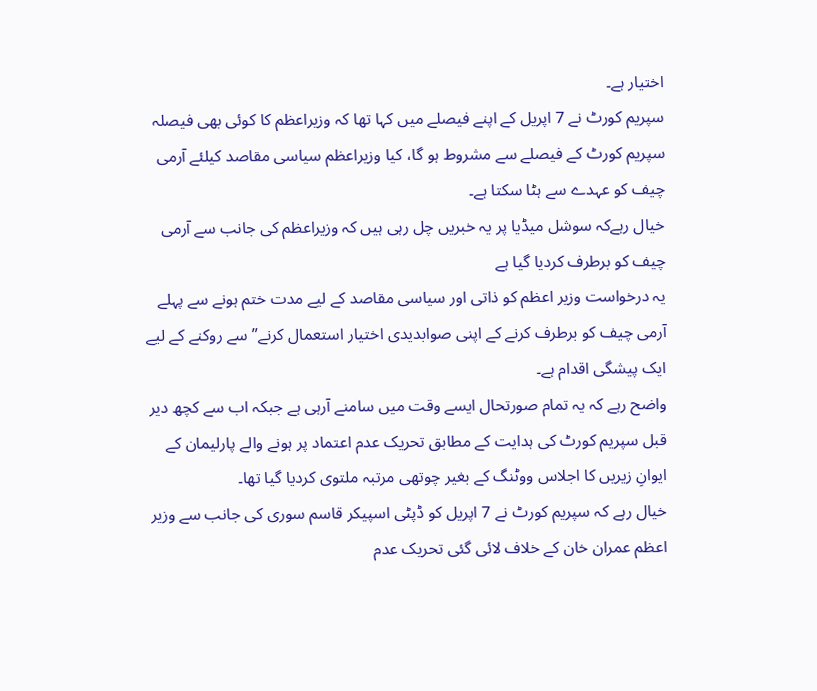اختیار ہے۔
سپریم کورٹ نے 7 اپریل کے اپنے فیصلے میں کہا تھا کہ وزیراعظم کا کوئی بھی فیصلہ سپریم کورٹ کے فیصلے سے مشروط ہو گا، کیا وزیراعظم سیاسی مقاصد کیلئے آرمی چیف کو عہدے سے ہٹا سکتا ہے۔
خیال رہےکہ سوشل میڈیا پر یہ خبریں چل رہی ہیں کہ وزیراعظم کی جانب سے آرمی چیف کو برطرف کردیا گیا ہے
یہ درخواست وزیر اعظم کو ذاتی اور سیاسی مقاصد کے لیے مدت ختم ہونے سے پہلے آرمی چیف کو برطرف کرنے کے اپنی صوابدیدی اختیار استعمال کرنے” سے روکنے کے لیے ایک پیشگی اقدام ہے۔
واضح رہے کہ یہ تمام صورتحال ایسے وقت میں سامنے آرہی ہے جبکہ اب سے کچھ دیر قبل سپریم کورٹ کی ہدایت کے مطابق تحریک عدم اعتماد پر ہونے والے پارلیمان کے ایوانِ زیریں کا اجلاس ووٹنگ کے بغیر چوتھی مرتبہ ملتوی کردیا گیا تھا۔
خیال رہے کہ سپریم کورٹ نے 7 اپریل کو ڈپٹی اسپیکر قاسم سوری کی جانب سے وزیر اعظم عمران خان کے خلاف لائی گئی تحریک عدم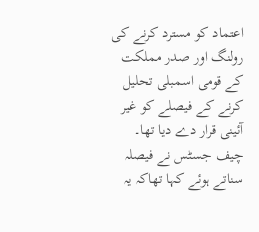اعتماد کو مسترد کرنے کی رولنگ اور صدر مملکت کے قومی اسمبلی تحلیل کرنے کے فیصلے کو غیر آئینی قرار دے دیا تھا۔
چیف جسٹس نے فیصلہ سناتے ہوئے کہا تھاکہ یہ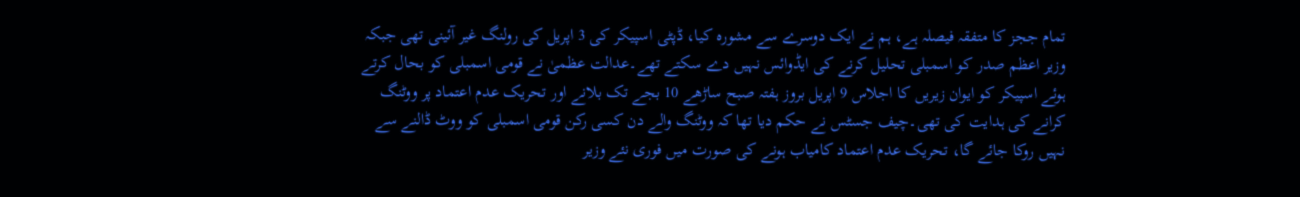تمام ججز کا متفقہ فیصلہ ہے، ہم نے ایک دوسرے سے مشورہ کیا، ڈپٹی اسپیکر کی 3 اپریل کی رولنگ غیر آئینی تھی جبکہ وزیر اعظم صدر کو اسمبلی تحلیل کرنے کی ایڈوائس نہیں دے سکتے تھے۔عدالت عظمیٰ نے قومی اسمبلی کو بحال کرتے ہوئے اسپیکر کو ایوان زیریں کا اجلاس 9 اپریل بروز ہفتہ صبح ساڑھے 10 بجے تک بلانے اور تحریک عدم اعتماد پر ووٹنگ کرانے کی ہدایت کی تھی۔چیف جسٹس نے حکم دیا تھا کہ ووٹنگ والے دن کسی رکن قومی اسمبلی کو ووٹ ڈالنے سے نہیں روکا جائے گا، تحریک عدم اعتماد کامیاب ہونے کی صورت میں فوری نئے وزیر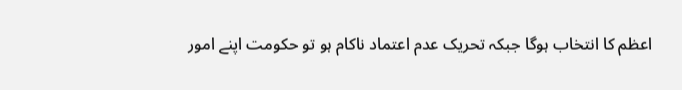اعظم کا انتخاب ہوگا جبکہ تحریک عدم اعتماد ناکام ہو تو حکومت اپنے امور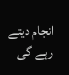انجام دیتے رہے گی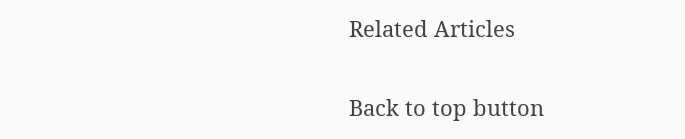Related Articles

Back to top button